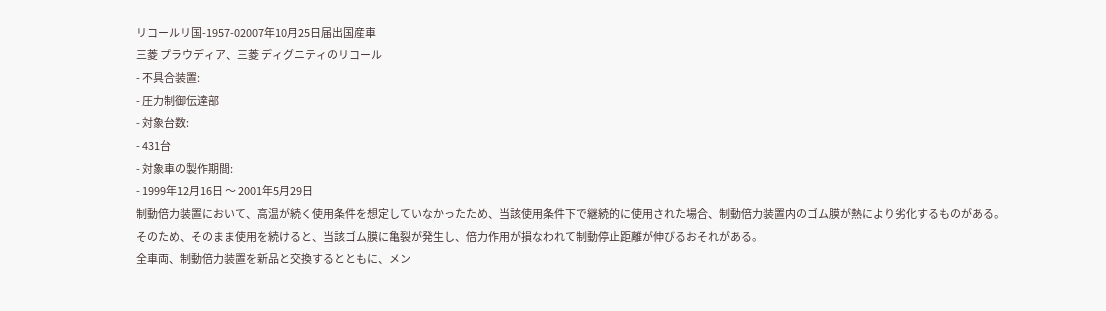リコールリ国-1957-02007年10月25日届出国産車
三菱 プラウディア、三菱 ディグニティのリコール
- 不具合装置:
- 圧力制御伝達部
- 対象台数:
- 431台
- 対象車の製作期間:
- 1999年12月16日 〜 2001年5月29日
制動倍力装置において、高温が続く使用条件を想定していなかったため、当該使用条件下で継続的に使用された場合、制動倍力装置内のゴム膜が熱により劣化するものがある。そのため、そのまま使用を続けると、当該ゴム膜に亀裂が発生し、倍力作用が損なわれて制動停止距離が伸びるおそれがある。
全車両、制動倍力装置を新品と交換するとともに、メン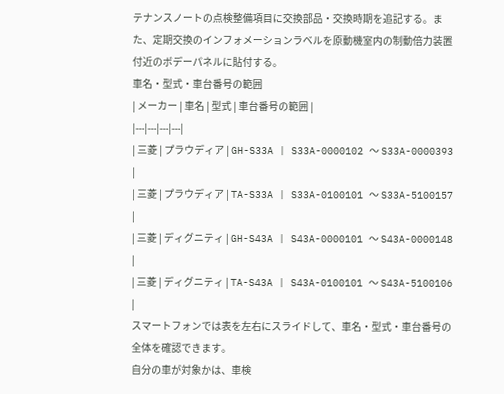テナンスノートの点検整備項目に交換部品・交換時期を追記する。また、定期交換のインフォメーションラベルを原動機室内の制動倍力装置付近のボデーパネルに貼付する。
車名・型式・車台番号の範囲
| メーカー | 車名 | 型式 | 車台番号の範囲 |
|---|---|---|---|
| 三菱 | プラウディア | GH-S33A | S33A-0000102 〜 S33A-0000393 |
| 三菱 | プラウディア | TA-S33A | S33A-0100101 〜 S33A-5100157 |
| 三菱 | ディグニティ | GH-S43A | S43A-0000101 〜 S43A-0000148 |
| 三菱 | ディグニティ | TA-S43A | S43A-0100101 〜 S43A-5100106 |
スマートフォンでは表を左右にスライドして、車名・型式・車台番号の全体を確認できます。
自分の車が対象かは、車検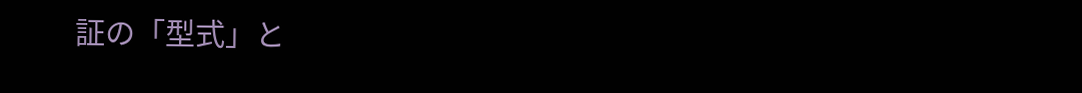証の「型式」と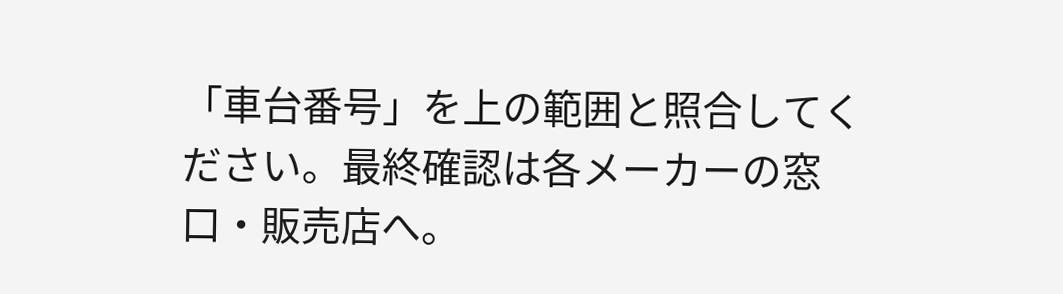「車台番号」を上の範囲と照合してください。最終確認は各メーカーの窓口・販売店へ。